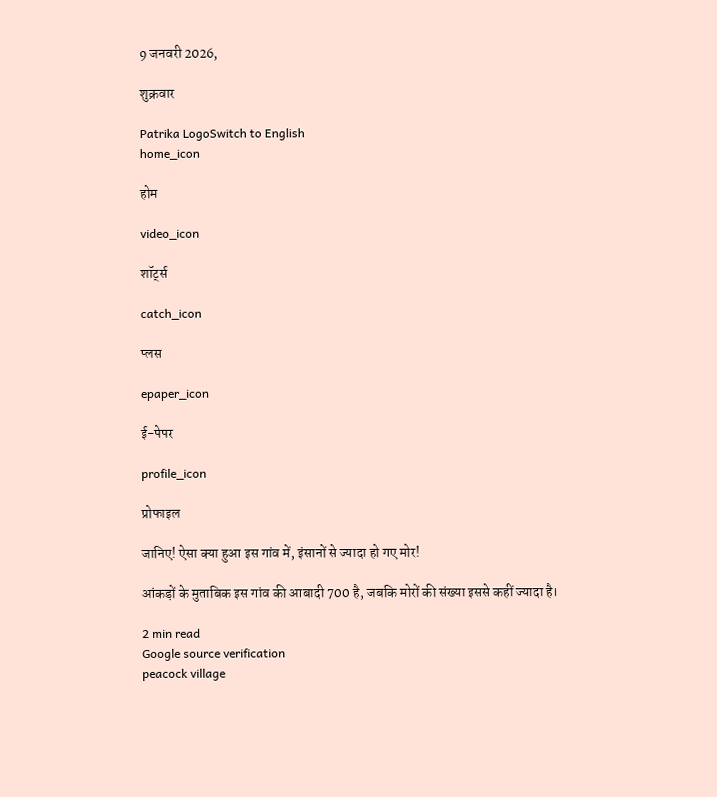9 जनवरी 2026,

शुक्रवार

Patrika LogoSwitch to English
home_icon

होम

video_icon

शॉर्ट्स

catch_icon

प्लस

epaper_icon

ई-पेपर

profile_icon

प्रोफाइल

जानिए! ऐसा क्या हुआ इस गांव में, इंसानों से ज्यादा हो गए मोर!

आंकड़ों के मुताबिक इस गांव की आबादी 700 है, जबकि मोरों की संख्या इससे कहीं ज्यादा है।

2 min read
Google source verification
peacock village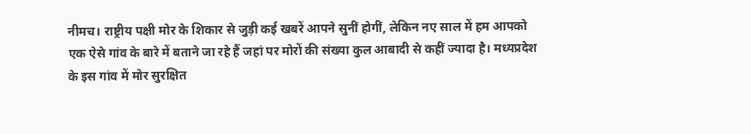नीमच। राष्ट्रीय पक्षी मोर के शिकार से जुड़ी कई खबरें आपने सुनीं होगीं, लेकिन नए साल में हम आपको एक ऐसे गांव के बारे में बताने जा रहे हैं जहां पर मोरों की संख्या कुल आबादी से कहीं ज्यादा है। मध्यप्रदेश के इस गांव में मोर सुरक्षित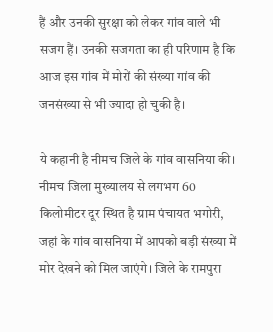हैं और उनकी सुरक्षा को लेकर गांव वाले भी सजग हैं। उनकी सजगता का ही परिणाम है कि आज इस गांव में मोरों की संख्या गांव की जनसंख्या से भी ज्यादा हो चुकी है।

ये कहानी है नीमच जिले के गांव वासनिया की। नीमच जिला मुख्यालय से लगभग 60 किलोमीटर दूर स्थित है ग्राम पंचायत भगोरी, जहां के गांव वासनिया में आपको बड़ी संख्या में मोर देखने को मिल जाएंगे। जिले के रामपुरा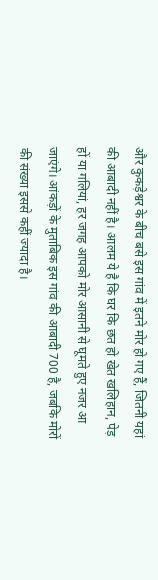और कुकड़ेश्वर के बीच बसे इस गांव में इतने मोर हो गए हैं, जितनी यहां की आबादी नहीं है। आलम ये है कि घर कि छत हो खेत खलिहान, पेड़ हों या गलियां, हर जगह आपको मोर आसानी से घूमते हुए नजर आ जाएंगे। आंकड़ों के मुताबिक इस गांव की आबादी 700 है, जबकि मोरों की संख्या इससे कहीं ज्यादा है।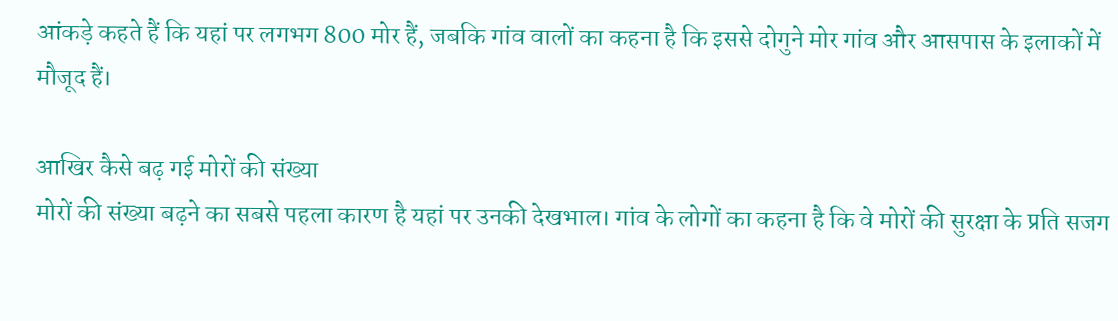आंकड़े कहते हैं कि यहां पर लगभग 800 मोर हैं, जबकि गांव वालों का कहना है कि इससे दोगुने मोर गांव और आसपास के इलाकों में मौजूद हैं।

आखिर कैसे बढ़ गई मोरों की संख्या
मोरों की संख्या बढ़ने का सबसे पहला कारण है यहां पर उनकी देखभाल। गांव के लोगों का कहना है कि वे मोरों की सुरक्षा के प्रति सजग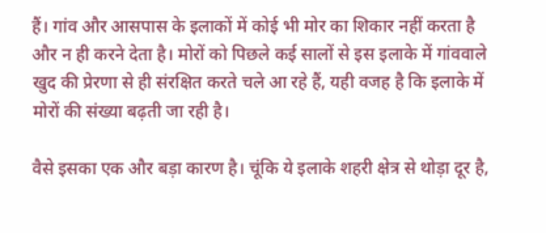हैं। गांव और आसपास के इलाकों में कोई भी मोर का शिकार नहीं करता है और न ही करने देता है। मोरों को पिछले कई सालों से इस इलाके में गांववाले खुद की प्रेरणा से ही संरक्षित करते चले आ रहे हैं, यही वजह है कि इलाके में मोरों की संख्या बढ़ती जा रही है।

वैसे इसका एक और बड़ा कारण है। चूंकि ये इलाके शहरी क्षेत्र से थोड़ा दूर है,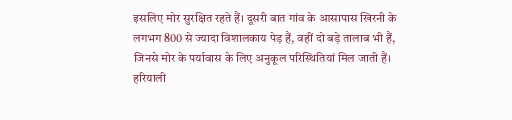इसलिए मोर सुरक्षित रहते हैं। दूसरी बात गांव के आसापास खिरनी के लगभग 800 से ज्यादा विशालकाय पेड़ हैं, वहीं दो बड़े तालाब भी हैं, जिनसे मोर के पर्यावास के लिए अनुकूल परिस्थितियां मिल जाती हैं। हरियाली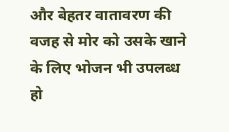और बेहतर वातावरण की वजह से मोर को उसके खाने के लिए भोजन भी उपलब्ध हो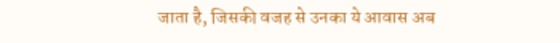जाता है, जिसकी वजह से उनका ये आवास अब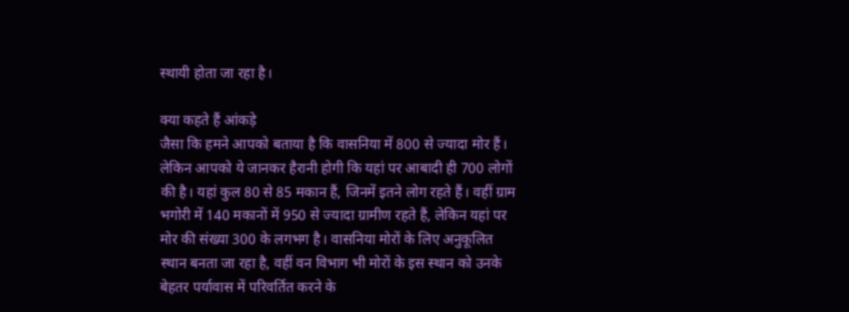स्थायी होता जा रहा है।

क्या कहते हैं आंकड़े
जैसा कि हमने आपको बताया है कि वासनिया में 800 से ज्यादा मोर हैं। लेकिन आपको ये जानकर हैरानी होगी कि यहां पर आबादी ही 700 लोगों की है। यहां कुल 80 से 85 मकान हैं, जिनमें इतने लोग रहते हैं। वहीं ग्राम भगोरी में 140 मकानों में 950 से ज्यादा ग्रामीण रहते हैं, लेकिन यहां पर मोर की संख्या 300 के लगभग है। वासनिया मोरों के लिए अनुकूलित स्थान बनता जा रहा है, वहीं वन विभाग भी मोरों के इस स्थान को उनके बेहतर पर्यावास में परिवर्तित करने के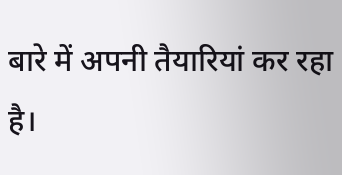बारे में अपनी तैयारियां कर रहा है।